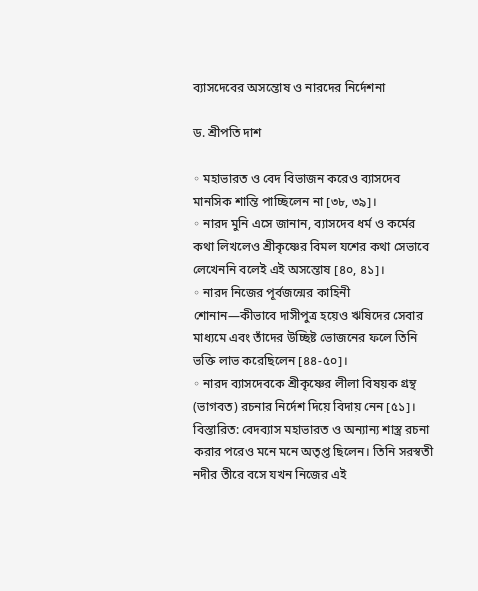ব্যাসদেবের অসন্তোষ ও নারদের নির্দেশনা

ড. শ্রীপতি দাশ

◦ মহাভারত ও বেদ বিভাজন করেও ব্যাসদেব মানসিক শান্তি পাচ্ছিলেন না [৩৮, ৩৯]।
◦ নারদ মুনি এসে জানান, ব্যাসদেব ধর্ম ও কর্মের কথা লিখলেও শ্রীকৃষ্ণের বিমল যশের কথা সেভাবে লেখেননি বলেই এই অসন্তোষ [৪০, ৪১]।
◦ নারদ নিজের পূর্বজন্মের কাহিনী শোনান—কীভাবে দাসীপুত্র হয়েও ঋষিদের সেবার মাধ্যমে এবং তাঁদের উচ্ছিষ্ট ভোজনের ফলে তিনি ভক্তি লাভ করেছিলেন [৪৪-৫০]।
◦ নারদ ব্যাসদেবকে শ্রীকৃষ্ণের লীলা বিষয়ক গ্রন্থ (ভাগবত) রচনার নির্দেশ দিয়ে বিদায় নেন [৫১]।
বিস্তারিত: বেদব্যাস মহাভারত ও অন্যান্য শাস্ত্র রচনা করার পরেও মনে মনে অতৃপ্ত ছিলেন। তিনি সরস্বতী নদীর তীরে বসে যখন নিজের এই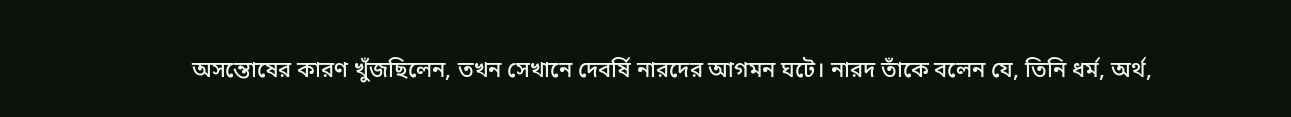অসন্তোষের কারণ খুঁজছিলেন, তখন সেখানে দেবর্ষি নারদের আগমন ঘটে। নারদ তাঁকে বলেন যে, তিনি ধর্ম, অর্থ,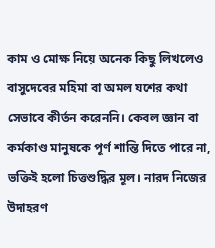কাম ও মোক্ষ নিয়ে অনেক কিছু লিখলেও বাসুদেবের মহিমা বা অমল যশের কথা সেভাবে কীর্তন করেননি। কেবল জ্ঞান বা কর্মকাণ্ড মানুষকে পূর্ণ শান্তি দিতে পারে না, ভক্তিই হলো চিত্তশুদ্ধির মূল। নারদ নিজের উদাহরণ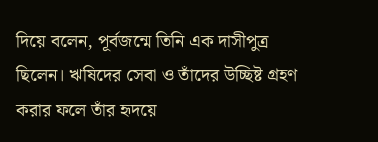দিয়ে বলেন, পূর্বজন্মে তিনি এক দাসীপুত্র ছিলেন। ঋষিদের সেবা ও তাঁদের উচ্ছিষ্ট গ্রহণ করার ফলে তাঁর হৃদয়ে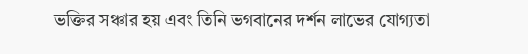ভক্তির সঞ্চার হয় এবং তিনি ভগবানের দর্শন লাভের যোগ্যতা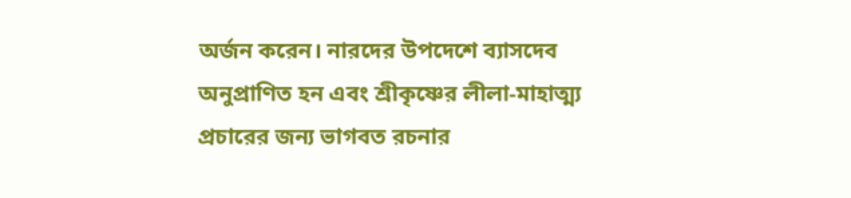অর্জন করেন। নারদের উপদেশে ব্যাসদেব অনুপ্রাণিত হন এবং শ্রীকৃষ্ণের লীলা-মাহাত্ম্য প্রচারের জন্য ভাগবত রচনার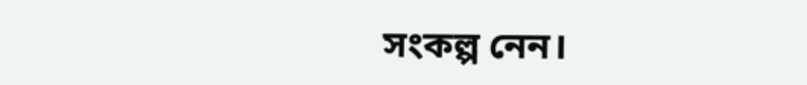সংকল্প নেন।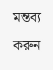মন্তব্য করুন